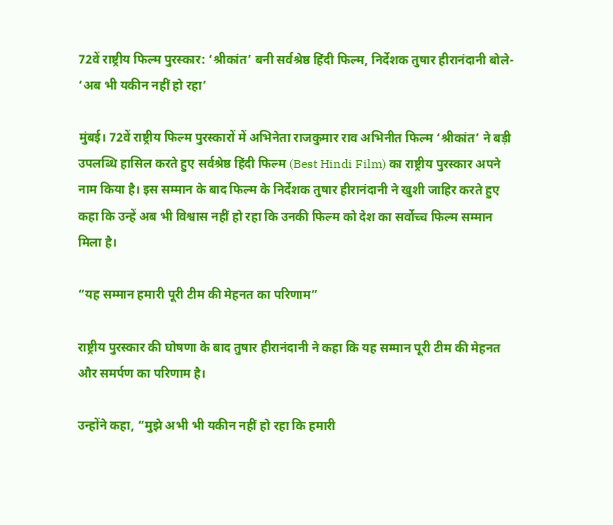72वें राष्ट्रीय फिल्म पुरस्कार: ‘श्रीकांत’ बनी सर्वश्रेष्ठ हिंदी फिल्म, निर्देशक तुषार हीरानंदानी बोले- ‘अब भी यकीन नहीं हो रहा’

मुंबई। 72वें राष्ट्रीय फिल्म पुरस्कारों में अभिनेता राजकुमार राव अभिनीत फिल्म ‘श्रीकांत’ ने बड़ी उपलब्धि हासिल करते हुए सर्वश्रेष्ठ हिंदी फिल्म (Best Hindi Film) का राष्ट्रीय पुरस्कार अपने नाम किया है। इस सम्मान के बाद फिल्म के निर्देशक तुषार हीरानंदानी ने खुशी जाहिर करते हुए कहा कि उन्हें अब भी विश्वास नहीं हो रहा कि उनकी फिल्म को देश का सर्वोच्च फिल्म सम्मान मिला है।

“यह सम्मान हमारी पूरी टीम की मेहनत का परिणाम”

राष्ट्रीय पुरस्कार की घोषणा के बाद तुषार हीरानंदानी ने कहा कि यह सम्मान पूरी टीम की मेहनत और समर्पण का परिणाम है।

उन्होंने कहा, “मुझे अभी भी यकीन नहीं हो रहा कि हमारी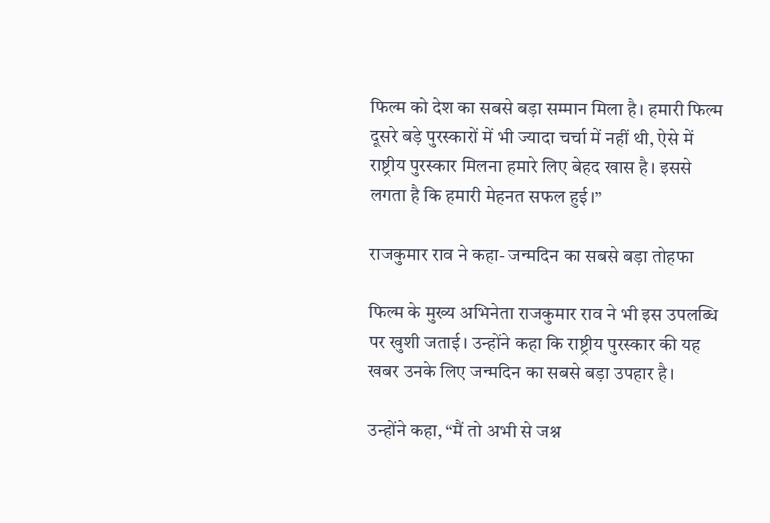फिल्म को देश का सबसे बड़ा सम्मान मिला है। हमारी फिल्म दूसरे बड़े पुरस्कारों में भी ज्यादा चर्चा में नहीं थी, ऐसे में राष्ट्रीय पुरस्कार मिलना हमारे लिए बेहद खास है। इससे लगता है कि हमारी मेहनत सफल हुई।”

राजकुमार राव ने कहा- जन्मदिन का सबसे बड़ा तोहफा

फिल्म के मुख्य अभिनेता राजकुमार राव ने भी इस उपलब्धि पर खुशी जताई। उन्होंने कहा कि राष्ट्रीय पुरस्कार की यह खबर उनके लिए जन्मदिन का सबसे बड़ा उपहार है।

उन्होंने कहा, “मैं तो अभी से जश्न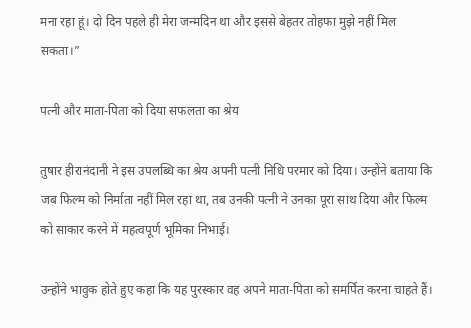मना रहा हूं। दो दिन पहले ही मेरा जन्मदिन था और इससे बेहतर तोहफा मुझे नहीं मिल सकता।”

पत्नी और माता-पिता को दिया सफलता का श्रेय

तुषार हीरानंदानी ने इस उपलब्धि का श्रेय अपनी पत्नी निधि परमार को दिया। उन्होंने बताया कि जब फिल्म को निर्माता नहीं मिल रहा था, तब उनकी पत्नी ने उनका पूरा साथ दिया और फिल्म को साकार करने में महत्वपूर्ण भूमिका निभाई।

उन्होंने भावुक होते हुए कहा कि यह पुरस्कार वह अपने माता-पिता को समर्पित करना चाहते हैं।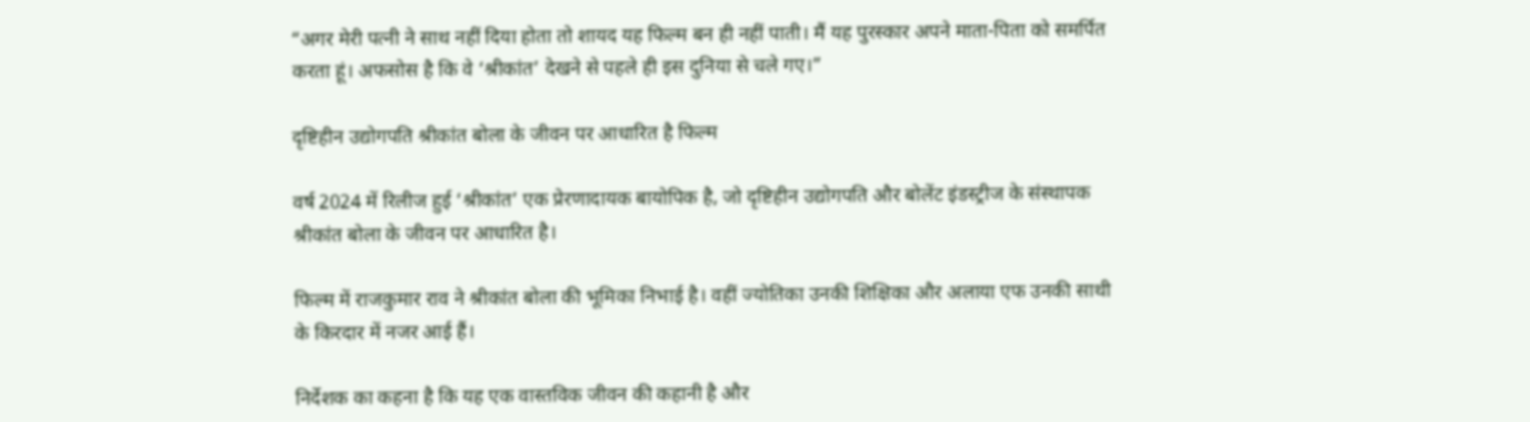“अगर मेरी पत्नी ने साथ नहीं दिया होता तो शायद यह फिल्म बन ही नहीं पाती। मैं यह पुरस्कार अपने माता-पिता को समर्पित करता हूं। अफसोस है कि वे ‘श्रीकांत’ देखने से पहले ही इस दुनिया से चले गए।”

दृष्टिहीन उद्योगपति श्रीकांत बोला के जीवन पर आधारित है फिल्म

वर्ष 2024 में रिलीज हुई ‘श्रीकांत’ एक प्रेरणादायक बायोपिक है, जो दृष्टिहीन उद्योगपति और बोलेंट इंडस्ट्रीज के संस्थापक श्रीकांत बोला के जीवन पर आधारित है।

फिल्म में राजकुमार राव ने श्रीकांत बोला की भूमिका निभाई है। वहीं ज्योतिका उनकी शिक्षिका और अलाया एफ उनकी साथी के किरदार में नजर आई हैं।

निर्देशक का कहना है कि यह एक वास्तविक जीवन की कहानी है और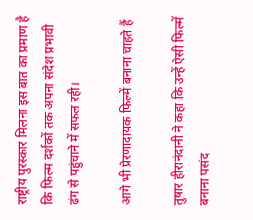राष्ट्रीय पुरस्कार मिलना इस बात का प्रमाण है कि फिल्म दर्शकों तक अपना संदेश प्रभावी ढंग से पहुंचाने में सफल रही।

आगे भी प्रेरणादायक फिल्में बनाना चाहते हैं

तुषार हीरानंदानी ने कहा कि उन्हें ऐसी फिल्में बनाना पसंद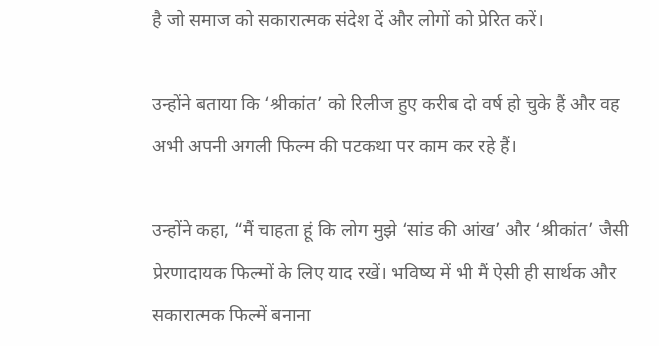है जो समाज को सकारात्मक संदेश दें और लोगों को प्रेरित करें।

उन्होंने बताया कि ‘श्रीकांत’ को रिलीज हुए करीब दो वर्ष हो चुके हैं और वह अभी अपनी अगली फिल्म की पटकथा पर काम कर रहे हैं।

उन्होंने कहा, “मैं चाहता हूं कि लोग मुझे ‘सांड की आंख’ और ‘श्रीकांत’ जैसी प्रेरणादायक फिल्मों के लिए याद रखें। भविष्य में भी मैं ऐसी ही सार्थक और सकारात्मक फिल्में बनाना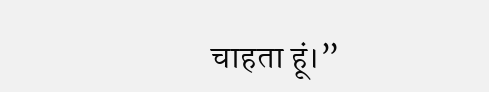चाहता हूं।”